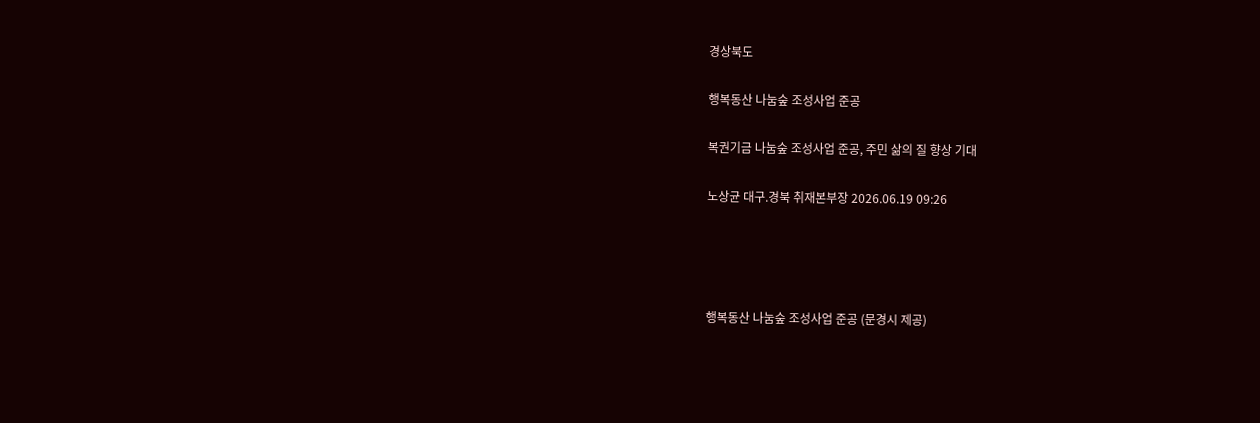경상북도

행복동산 나눔숲 조성사업 준공

복권기금 나눔숲 조성사업 준공, 주민 삶의 질 향상 기대

노상균 대구.경북 취재본부장 2026.06.19 09:26




행복동산 나눔숲 조성사업 준공 (문경시 제공)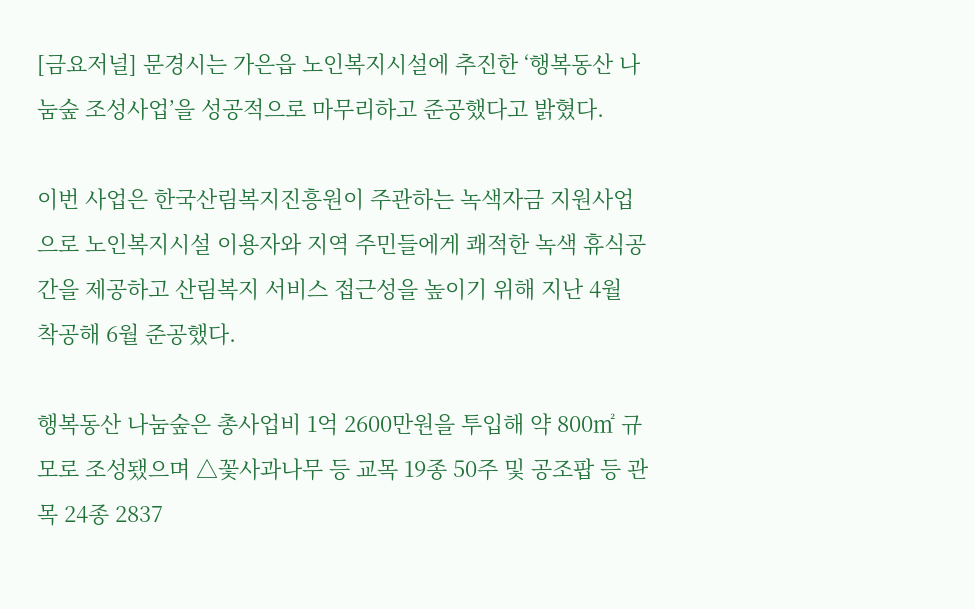[금요저널] 문경시는 가은읍 노인복지시설에 추진한 ‘행복동산 나눔숲 조성사업’을 성공적으로 마무리하고 준공했다고 밝혔다.

이번 사업은 한국산림복지진흥원이 주관하는 녹색자금 지원사업으로 노인복지시설 이용자와 지역 주민들에게 쾌적한 녹색 휴식공간을 제공하고 산림복지 서비스 접근성을 높이기 위해 지난 4월 착공해 6월 준공했다.

행복동산 나눔숲은 총사업비 1억 2600만원을 투입해 약 800㎡ 규모로 조성됐으며 △꽃사과나무 등 교목 19종 50주 및 공조팝 등 관목 24종 2837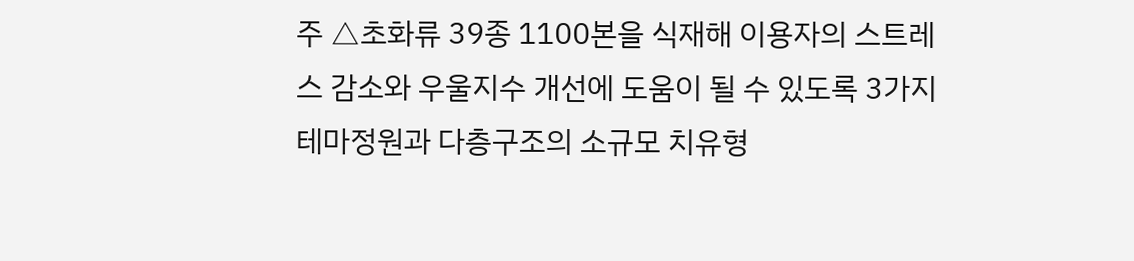주 △초화류 39종 1100본을 식재해 이용자의 스트레스 감소와 우울지수 개선에 도움이 될 수 있도록 3가지 테마정원과 다층구조의 소규모 치유형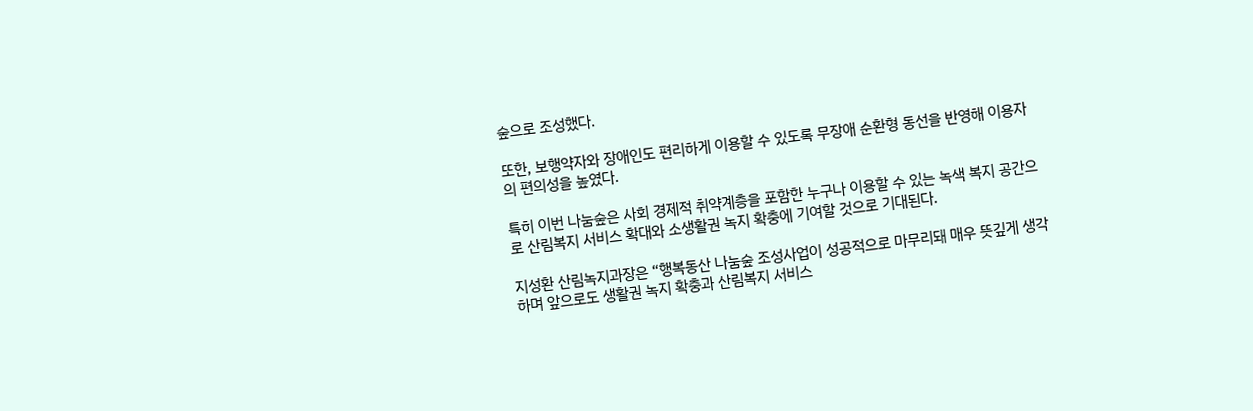숲으로 조성했다.

또한, 보행약자와 장애인도 편리하게 이용할 수 있도록 무장애 순환형 동선을 반영해 이용자의 편의성을 높였다.

특히 이번 나눔숲은 사회 경제적 취약계층을 포함한 누구나 이용할 수 있는 녹색 복지 공간으로 산림복지 서비스 확대와 소생활권 녹지 확충에 기여할 것으로 기대된다.

지성환 산림녹지과장은 “행복동산 나눔숲 조성사업이 성공적으로 마무리돼 매우 뜻깊게 생각하며 앞으로도 생활권 녹지 확충과 산림복지 서비스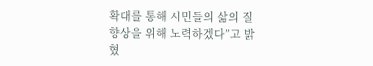확대를 통해 시민들의 삶의 질 향상을 위해 노력하겠다”고 밝혔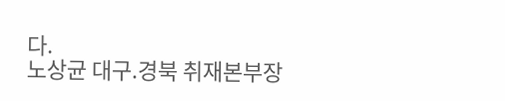다.
노상균 대구.경북 취재본부장